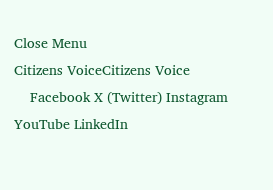Close Menu
Citizens VoiceCitizens Voice
    Facebook X (Twitter) Instagram YouTube LinkedIn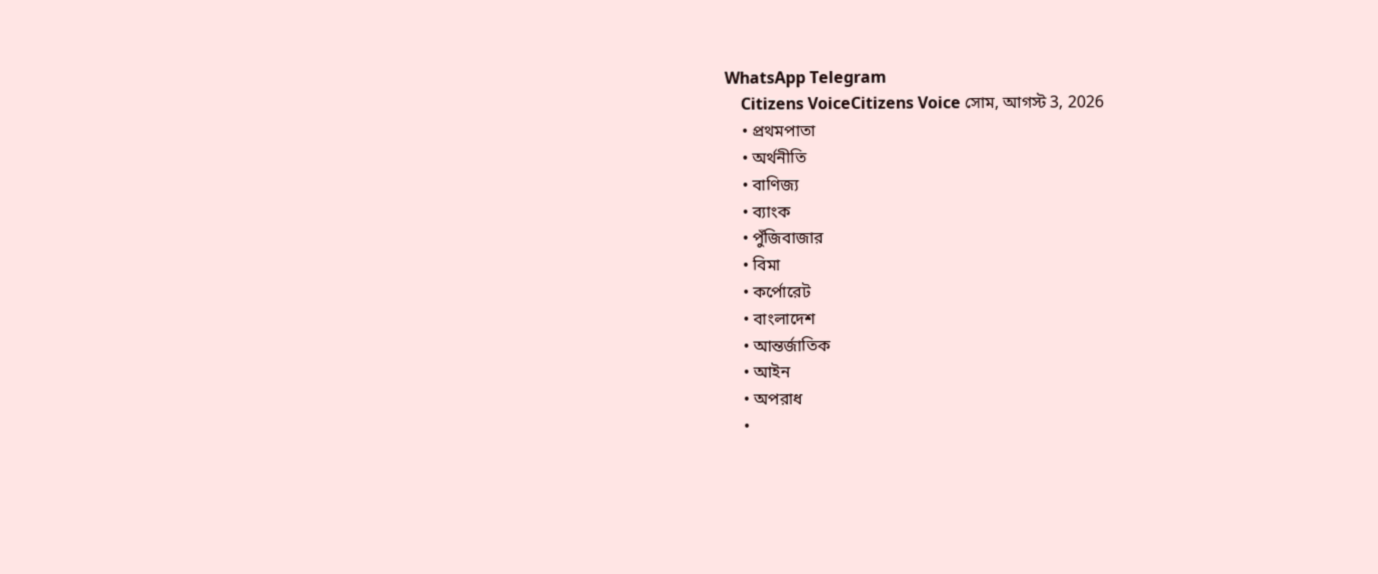WhatsApp Telegram
    Citizens VoiceCitizens Voice সোম, আগস্ট 3, 2026
    • প্রথমপাতা
    • অর্থনীতি
    • বাণিজ্য
    • ব্যাংক
    • পুঁজিবাজার
    • বিমা
    • কর্পোরেট
    • বাংলাদেশ
    • আন্তর্জাতিক
    • আইন
    • অপরাধ
    •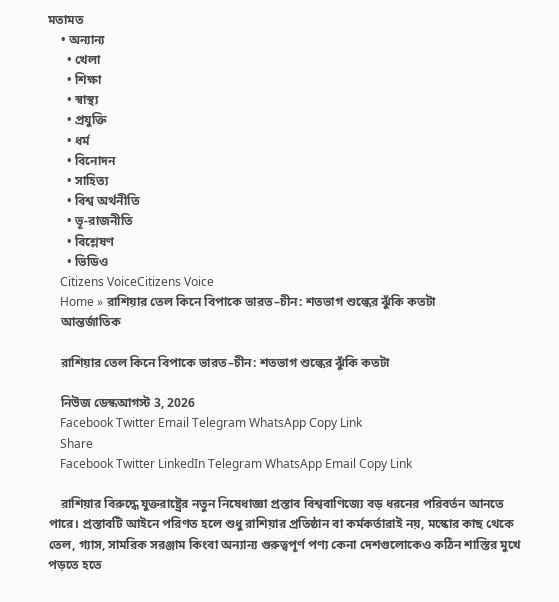মতামত
    • অন্যান্য
      • খেলা
      • শিক্ষা
      • স্বাস্থ্য
      • প্রযুক্তি
      • ধর্ম
      • বিনোদন
      • সাহিত্য
      • বিশ্ব অর্থনীতি
      • ভূ-রাজনীতি
      • বিশ্লেষণ
      • ভিডিও
    Citizens VoiceCitizens Voice
    Home » রাশিয়ার তেল কিনে বিপাকে ভারত–চীন: শতভাগ শুল্কের ঝুঁকি কতটা
    আন্তর্জাতিক

    রাশিয়ার তেল কিনে বিপাকে ভারত–চীন: শতভাগ শুল্কের ঝুঁকি কতটা

    নিউজ ডেস্কআগস্ট 3, 2026
    Facebook Twitter Email Telegram WhatsApp Copy Link
    Share
    Facebook Twitter LinkedIn Telegram WhatsApp Email Copy Link

    রাশিয়ার বিরুদ্ধে যুক্তরাষ্ট্রের নতুন নিষেধাজ্ঞা প্রস্তাব বিশ্ববাণিজ্যে বড় ধরনের পরিবর্তন আনতে পারে। প্রস্তাবটি আইনে পরিণত হলে শুধু রাশিয়ার প্রতিষ্ঠান বা কর্মকর্তারাই নয়, মস্কোর কাছ থেকে তেল, গ্যাস, সামরিক সরঞ্জাম কিংবা অন্যান্য গুরুত্বপূর্ণ পণ্য কেনা দেশগুলোকেও কঠিন শাস্তির মুখে পড়তে হতে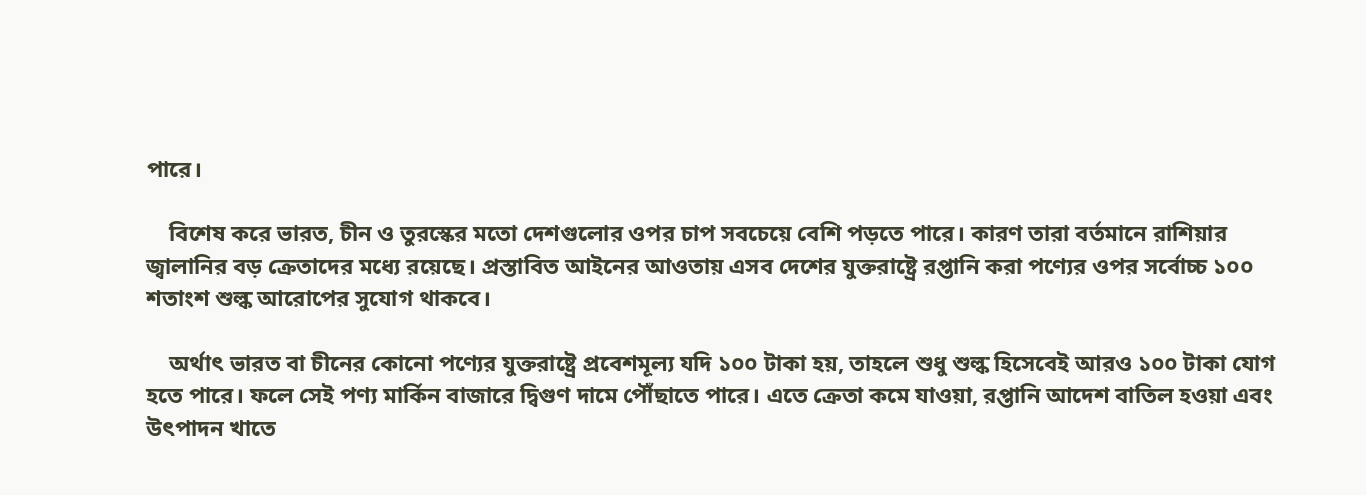পারে।

    বিশেষ করে ভারত, চীন ও তুরস্কের মতো দেশগুলোর ওপর চাপ সবচেয়ে বেশি পড়তে পারে। কারণ তারা বর্তমানে রাশিয়ার জ্বালানির বড় ক্রেতাদের মধ্যে রয়েছে। প্রস্তাবিত আইনের আওতায় এসব দেশের যুক্তরাষ্ট্রে রপ্তানি করা পণ্যের ওপর সর্বোচ্চ ১০০ শতাংশ শুল্ক আরোপের সুযোগ থাকবে।

    অর্থাৎ ভারত বা চীনের কোনো পণ্যের যুক্তরাষ্ট্রে প্রবেশমূল্য যদি ১০০ টাকা হয়, তাহলে শুধু শুল্ক হিসেবেই আরও ১০০ টাকা যোগ হতে পারে। ফলে সেই পণ্য মার্কিন বাজারে দ্বিগুণ দামে পৌঁছাতে পারে। এতে ক্রেতা কমে যাওয়া, রপ্তানি আদেশ বাতিল হওয়া এবং উৎপাদন খাতে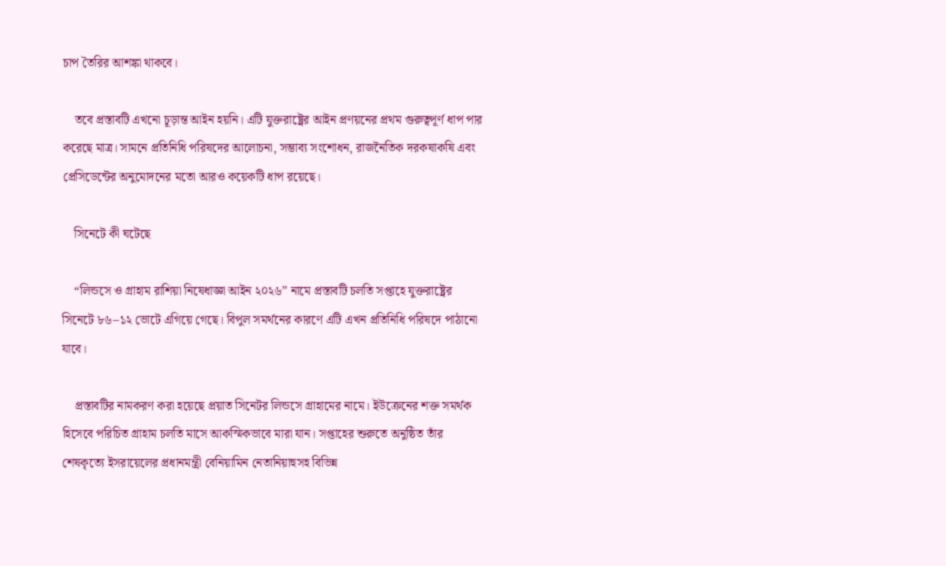চাপ তৈরির আশঙ্কা থাকবে।

    তবে প্রস্তাবটি এখনো চূড়ান্ত আইন হয়নি। এটি যুক্তরাষ্ট্রের আইন প্রণয়নের প্রথম গুরুত্বপূর্ণ ধাপ পার করেছে মাত্র। সামনে প্রতিনিধি পরিষদের আলোচনা, সম্ভাব্য সংশোধন, রাজনৈতিক দরকষাকষি এবং প্রেসিডেন্টের অনুমোদনের মতো আরও কয়েকটি ধাপ রয়েছে।

    সিনেটে কী ঘটেছে

    “লিন্ডসে ও গ্রাহাম রাশিয়া নিষেধাজ্ঞা আইন ২০২৬” নামে প্রস্তাবটি চলতি সপ্তাহে যুক্তরাষ্ট্রের সিনেটে ৮৬–১২ ভোটে এগিয়ে গেছে। বিপুল সমর্থনের কারণে এটি এখন প্রতিনিধি পরিষদে পাঠানো যাবে।

    প্রস্তাবটির নামকরণ করা হয়েছে প্রয়াত সিনেটর লিন্ডসে গ্রাহামের নামে। ইউক্রেনের শক্ত সমর্থক হিসেবে পরিচিত গ্রাহাম চলতি মাসে আকস্মিকভাবে মারা যান। সপ্তাহের শুরুতে অনুষ্ঠিত তাঁর শেষকৃত্যে ইসরায়েলের প্রধানমন্ত্রী বেনিয়ামিন নেতানিয়াহুসহ বিভিন্ন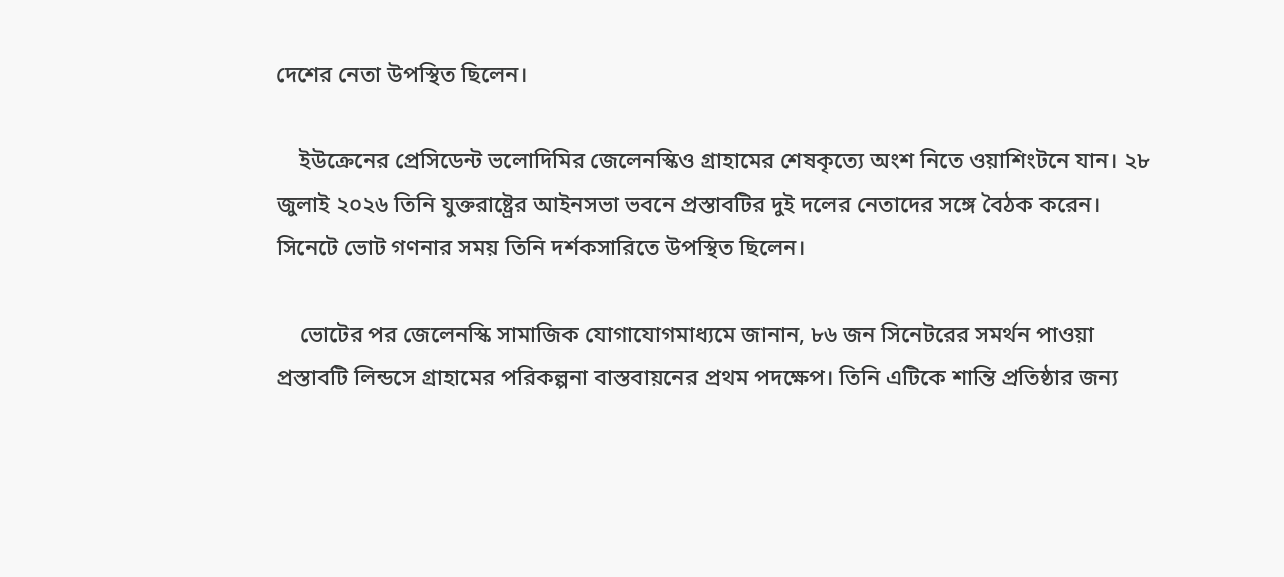দেশের নেতা উপস্থিত ছিলেন।

    ইউক্রেনের প্রেসিডেন্ট ভলোদিমির জেলেনস্কিও গ্রাহামের শেষকৃত্যে অংশ নিতে ওয়াশিংটনে যান। ২৮ জুলাই ২০২৬ তিনি যুক্তরাষ্ট্রের আইনসভা ভবনে প্রস্তাবটির দুই দলের নেতাদের সঙ্গে বৈঠক করেন। সিনেটে ভোট গণনার সময় তিনি দর্শকসারিতে উপস্থিত ছিলেন।

    ভোটের পর জেলেনস্কি সামাজিক যোগাযোগমাধ্যমে জানান, ৮৬ জন সিনেটরের সমর্থন পাওয়া প্রস্তাবটি লিন্ডসে গ্রাহামের পরিকল্পনা বাস্তবায়নের প্রথম পদক্ষেপ। তিনি এটিকে শান্তি প্রতিষ্ঠার জন্য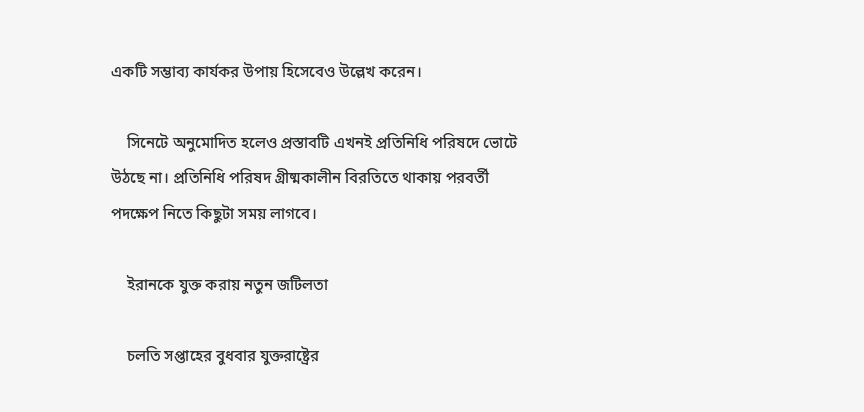একটি সম্ভাব্য কার্যকর উপায় হিসেবেও উল্লেখ করেন।

    সিনেটে অনুমোদিত হলেও প্রস্তাবটি এখনই প্রতিনিধি পরিষদে ভোটে উঠছে না। প্রতিনিধি পরিষদ গ্রীষ্মকালীন বিরতিতে থাকায় পরবর্তী পদক্ষেপ নিতে কিছুটা সময় লাগবে।

    ইরানকে যুক্ত করায় নতুন জটিলতা

    চলতি সপ্তাহের বুধবার যুক্তরাষ্ট্রের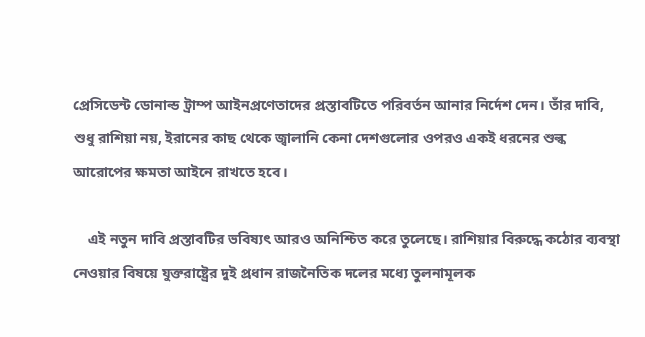প্রেসিডেন্ট ডোনাল্ড ট্রাম্প আইনপ্রণেতাদের প্রস্তাবটিতে পরিবর্তন আনার নির্দেশ দেন। তাঁর দাবি, শুধু রাশিয়া নয়, ইরানের কাছ থেকে জ্বালানি কেনা দেশগুলোর ওপরও একই ধরনের শুল্ক আরোপের ক্ষমতা আইনে রাখতে হবে।

    এই নতুন দাবি প্রস্তাবটির ভবিষ্যৎ আরও অনিশ্চিত করে তুলেছে। রাশিয়ার বিরুদ্ধে কঠোর ব্যবস্থা নেওয়ার বিষয়ে যুক্তরাষ্ট্রের দুই প্রধান রাজনৈতিক দলের মধ্যে তুলনামূলক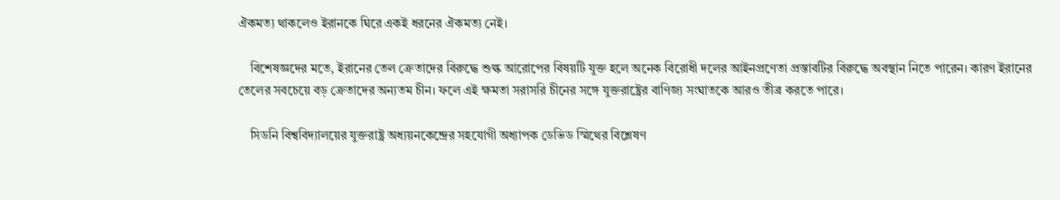ঐকমত্য থাকলেও ইরানকে ঘিরে একই ধরনের ঐকমত্য নেই।

    বিশেষজ্ঞদের মতে, ইরানের তেল ক্রেতাদের বিরুদ্ধে শুল্ক আরোপের বিষয়টি যুক্ত হলে অনেক বিরোধী দলের আইনপ্রণেতা প্রস্তাবটির বিরুদ্ধে অবস্থান নিতে পারেন। কারণ ইরানের তেলের সবচেয়ে বড় ক্রেতাদের অন্যতম চীন। ফলে এই ক্ষমতা সরাসরি চীনের সঙ্গে যুক্তরাষ্ট্রের বাণিজ্য সংঘাতকে আরও তীব্র করতে পারে।

    সিডনি বিশ্ববিদ্যালয়ের যুক্তরাষ্ট্র অধ্যয়নকেন্দ্রের সহযোগী অধ্যাপক ডেভিড স্মিথের বিশ্লেষণ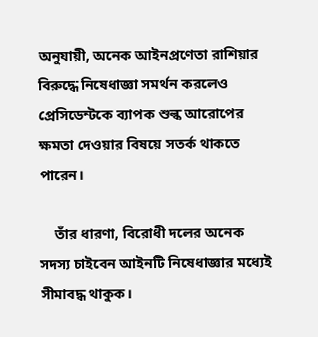অনুযায়ী, অনেক আইনপ্রণেতা রাশিয়ার বিরুদ্ধে নিষেধাজ্ঞা সমর্থন করলেও প্রেসিডেন্টকে ব্যাপক শুল্ক আরোপের ক্ষমতা দেওয়ার বিষয়ে সতর্ক থাকতে পারেন।

    তাঁর ধারণা, বিরোধী দলের অনেক সদস্য চাইবেন আইনটি নিষেধাজ্ঞার মধ্যেই সীমাবদ্ধ থাকুক।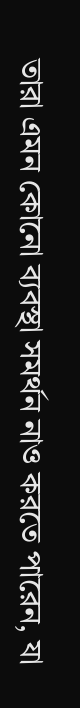তারা এমন কোনো ব্যবস্থা সমর্থন নাও করতে পারেন, যা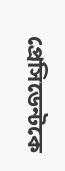প্রেসিডেন্টকে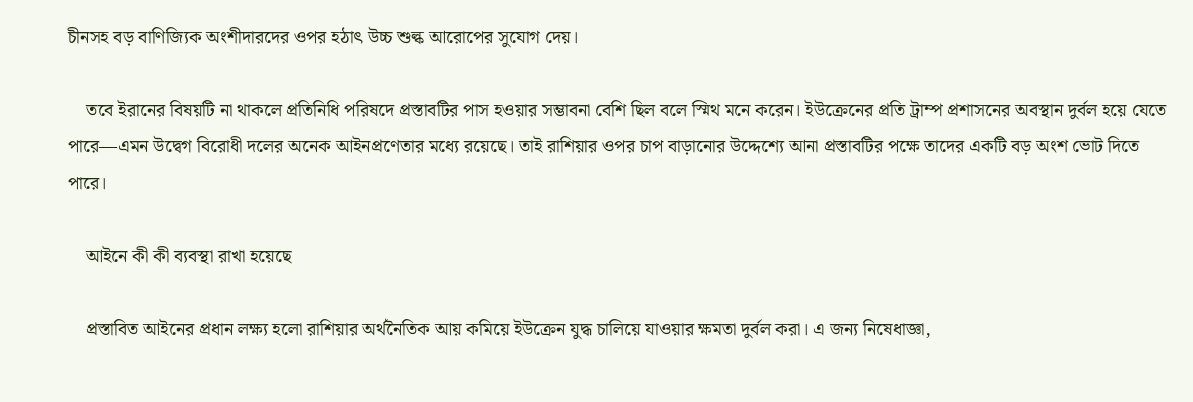চীনসহ বড় বাণিজ্যিক অংশীদারদের ওপর হঠাৎ উচ্চ শুল্ক আরোপের সুযোগ দেয়।

    তবে ইরানের বিষয়টি না থাকলে প্রতিনিধি পরিষদে প্রস্তাবটির পাস হওয়ার সম্ভাবনা বেশি ছিল বলে স্মিথ মনে করেন। ইউক্রেনের প্রতি ট্রাম্প প্রশাসনের অবস্থান দুর্বল হয়ে যেতে পারে—এমন উদ্বেগ বিরোধী দলের অনেক আইনপ্রণেতার মধ্যে রয়েছে। তাই রাশিয়ার ওপর চাপ বাড়ানোর উদ্দেশ্যে আনা প্রস্তাবটির পক্ষে তাদের একটি বড় অংশ ভোট দিতে পারে।

    আইনে কী কী ব্যবস্থা রাখা হয়েছে

    প্রস্তাবিত আইনের প্রধান লক্ষ্য হলো রাশিয়ার অর্থনৈতিক আয় কমিয়ে ইউক্রেন যুদ্ধ চালিয়ে যাওয়ার ক্ষমতা দুর্বল করা। এ জন্য নিষেধাজ্ঞা,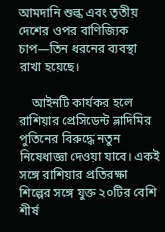আমদানি শুল্ক এবং তৃতীয় দেশের ওপর বাণিজ্যিক চাপ—তিন ধরনের ব্যবস্থা রাখা হয়েছে।

    আইনটি কার্যকর হলে রাশিয়ার প্রেসিডেন্ট ভ্লাদিমির পুতিনের বিরুদ্ধে নতুন নিষেধাজ্ঞা দেওয়া যাবে। একই সঙ্গে রাশিয়ার প্রতিরক্ষা শিল্পের সঙ্গে যুক্ত ২০টির বেশি শীর্ষ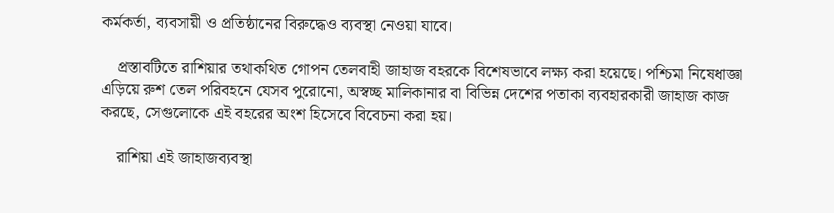কর্মকর্তা, ব্যবসায়ী ও প্রতিষ্ঠানের বিরুদ্ধেও ব্যবস্থা নেওয়া যাবে।

    প্রস্তাবটিতে রাশিয়ার তথাকথিত গোপন তেলবাহী জাহাজ বহরকে বিশেষভাবে লক্ষ্য করা হয়েছে। পশ্চিমা নিষেধাজ্ঞা এড়িয়ে রুশ তেল পরিবহনে যেসব পুরোনো, অস্বচ্ছ মালিকানার বা বিভিন্ন দেশের পতাকা ব্যবহারকারী জাহাজ কাজ করছে, সেগুলোকে এই বহরের অংশ হিসেবে বিবেচনা করা হয়।

    রাশিয়া এই জাহাজব্যবস্থা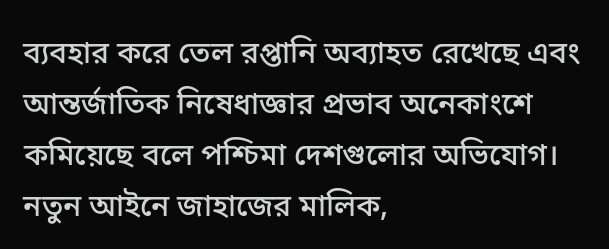ব্যবহার করে তেল রপ্তানি অব্যাহত রেখেছে এবং আন্তর্জাতিক নিষেধাজ্ঞার প্রভাব অনেকাংশে কমিয়েছে বলে পশ্চিমা দেশগুলোর অভিযোগ। নতুন আইনে জাহাজের মালিক,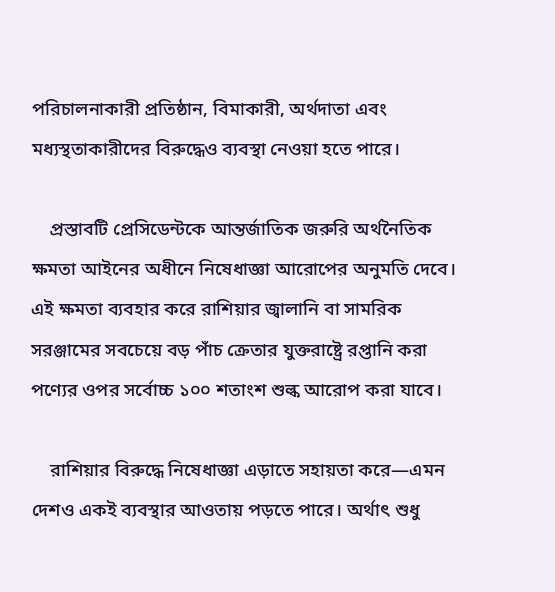পরিচালনাকারী প্রতিষ্ঠান, বিমাকারী, অর্থদাতা এবং মধ্যস্থতাকারীদের বিরুদ্ধেও ব্যবস্থা নেওয়া হতে পারে।

    প্রস্তাবটি প্রেসিডেন্টকে আন্তর্জাতিক জরুরি অর্থনৈতিক ক্ষমতা আইনের অধীনে নিষেধাজ্ঞা আরোপের অনুমতি দেবে। এই ক্ষমতা ব্যবহার করে রাশিয়ার জ্বালানি বা সামরিক সরঞ্জামের সবচেয়ে বড় পাঁচ ক্রেতার যুক্তরাষ্ট্রে রপ্তানি করা পণ্যের ওপর সর্বোচ্চ ১০০ শতাংশ শুল্ক আরোপ করা যাবে।

    রাশিয়ার বিরুদ্ধে নিষেধাজ্ঞা এড়াতে সহায়তা করে—এমন দেশও একই ব্যবস্থার আওতায় পড়তে পারে। অর্থাৎ শুধু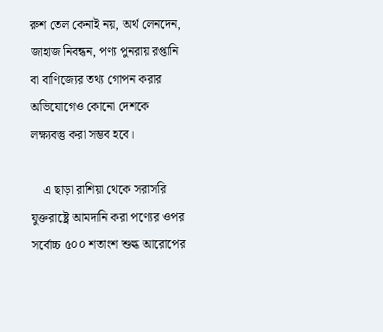রুশ তেল কেনাই নয়, অর্থ লেনদেন, জাহাজ নিবন্ধন, পণ্য পুনরায় রপ্তানি বা বাণিজ্যের তথ্য গোপন করার অভিযোগেও কোনো দেশকে লক্ষ্যবস্তু করা সম্ভব হবে।

    এ ছাড়া রাশিয়া থেকে সরাসরি যুক্তরাষ্ট্রে আমদানি করা পণ্যের ওপর সর্বোচ্চ ৫০০ শতাংশ শুল্ক আরোপের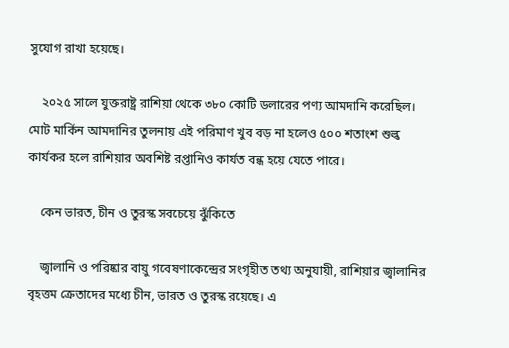সুযোগ রাখা হয়েছে।

    ২০২৫ সালে যুক্তরাষ্ট্র রাশিয়া থেকে ৩৮০ কোটি ডলারের পণ্য আমদানি করেছিল। মোট মার্কিন আমদানির তুলনায় এই পরিমাণ খুব বড় না হলেও ৫০০ শতাংশ শুল্ক কার্যকর হলে রাশিয়ার অবশিষ্ট রপ্তানিও কার্যত বন্ধ হয়ে যেতে পারে।

    কেন ভারত, চীন ও তুরস্ক সবচেয়ে ঝুঁকিতে

    জ্বালানি ও পরিষ্কার বায়ু গবেষণাকেন্দ্রের সংগৃহীত তথ্য অনুযায়ী, রাশিয়ার জ্বালানির বৃহত্তম ক্রেতাদের মধ্যে চীন, ভারত ও তুরস্ক রয়েছে। এ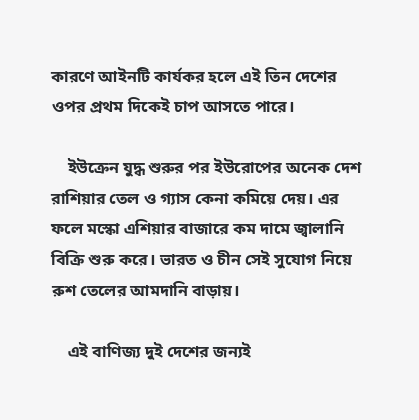কারণে আইনটি কার্যকর হলে এই তিন দেশের ওপর প্রথম দিকেই চাপ আসতে পারে।

    ইউক্রেন যুদ্ধ শুরুর পর ইউরোপের অনেক দেশ রাশিয়ার তেল ও গ্যাস কেনা কমিয়ে দেয়। এর ফলে মস্কো এশিয়ার বাজারে কম দামে জ্বালানি বিক্রি শুরু করে। ভারত ও চীন সেই সুযোগ নিয়ে রুশ তেলের আমদানি বাড়ায়।

    এই বাণিজ্য দুই দেশের জন্যই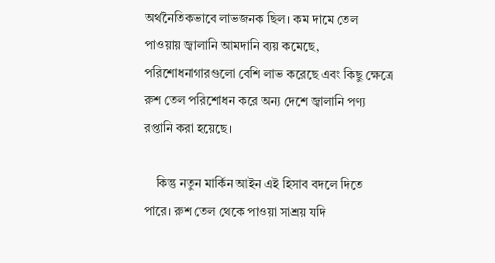অর্থনৈতিকভাবে লাভজনক ছিল। কম দামে তেল পাওয়ায় জ্বালানি আমদানি ব্যয় কমেছে, পরিশোধনাগারগুলো বেশি লাভ করেছে এবং কিছু ক্ষেত্রে রুশ তেল পরিশোধন করে অন্য দেশে জ্বালানি পণ্য রপ্তানি করা হয়েছে।

    কিন্তু নতুন মার্কিন আইন এই হিসাব বদলে দিতে পারে। রুশ তেল থেকে পাওয়া সাশ্রয় যদি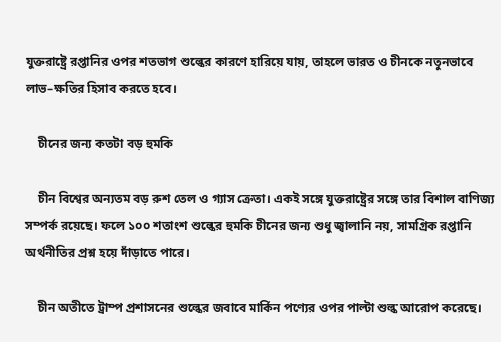যুক্তরাষ্ট্রে রপ্তানির ওপর শতভাগ শুল্কের কারণে হারিয়ে যায়, তাহলে ভারত ও চীনকে নতুনভাবে লাভ–ক্ষতির হিসাব করতে হবে।

    চীনের জন্য কতটা বড় হুমকি

    চীন বিশ্বের অন্যতম বড় রুশ তেল ও গ্যাস ক্রেতা। একই সঙ্গে যুক্তরাষ্ট্রের সঙ্গে তার বিশাল বাণিজ্য সম্পর্ক রয়েছে। ফলে ১০০ শতাংশ শুল্কের হুমকি চীনের জন্য শুধু জ্বালানি নয়, সামগ্রিক রপ্তানি অর্থনীতির প্রশ্ন হয়ে দাঁড়াতে পারে।

    চীন অতীতে ট্রাম্প প্রশাসনের শুল্কের জবাবে মার্কিন পণ্যের ওপর পাল্টা শুল্ক আরোপ করেছে।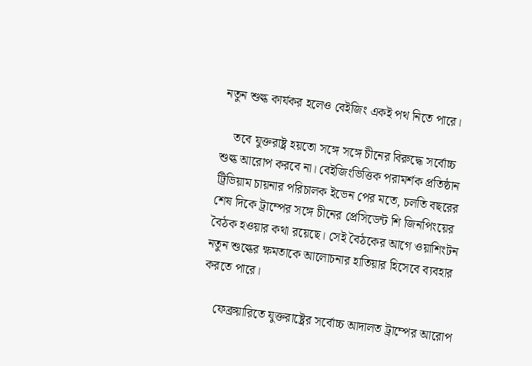নতুন শুল্ক কার্যকর হলেও বেইজিং একই পথ নিতে পারে।

    তবে যুক্তরাষ্ট্র হয়তো সঙ্গে সঙ্গে চীনের বিরুদ্ধে সর্বোচ্চ শুল্ক আরোপ করবে না। বেইজিংভিত্তিক পরামর্শক প্রতিষ্ঠান ট্রিভিয়াম চায়নার পরিচালক ইভেন পের মতে, চলতি বছরের শেষ দিকে ট্রাম্পের সঙ্গে চীনের প্রেসিডেন্ট শি জিনপিংয়ের বৈঠক হওয়ার কথা রয়েছে। সেই বৈঠকের আগে ওয়াশিংটন নতুন শুল্কের ক্ষমতাকে আলোচনার হাতিয়ার হিসেবে ব্যবহার করতে পারে।

    ফেব্রুয়ারিতে যুক্তরাষ্ট্রের সর্বোচ্চ আদালত ট্রাম্পের আরোপ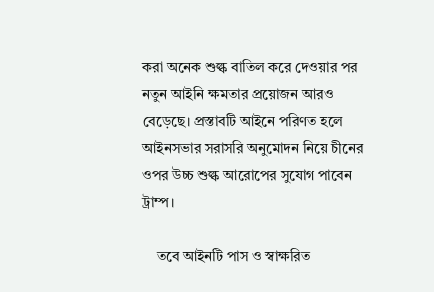করা অনেক শুল্ক বাতিল করে দেওয়ার পর নতুন আইনি ক্ষমতার প্রয়োজন আরও বেড়েছে। প্রস্তাবটি আইনে পরিণত হলে আইনসভার সরাসরি অনুমোদন নিয়ে চীনের ওপর উচ্চ শুল্ক আরোপের সুযোগ পাবেন ট্রাম্প।

    তবে আইনটি পাস ও স্বাক্ষরিত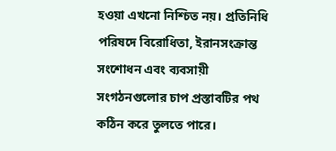হওয়া এখনো নিশ্চিত নয়। প্রতিনিধি পরিষদে বিরোধিতা, ইরানসংক্রান্ত সংশোধন এবং ব্যবসায়ী সংগঠনগুলোর চাপ প্রস্তাবটির পথ কঠিন করে তুলতে পারে।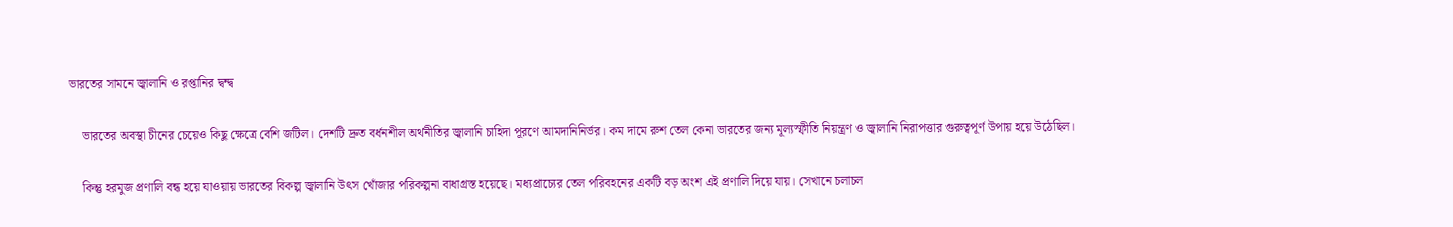ভারতের সামনে জ্বালানি ও রপ্তানির দ্বন্দ্ব

    ভারতের অবস্থা চীনের চেয়েও কিছু ক্ষেত্রে বেশি জটিল। দেশটি দ্রুত বর্ধনশীল অর্থনীতির জ্বালানি চাহিদা পূরণে আমদানিনির্ভর। কম দামে রুশ তেল কেনা ভারতের জন্য মূল্যস্ফীতি নিয়ন্ত্রণ ও জ্বালানি নিরাপত্তার গুরুত্বপূর্ণ উপায় হয়ে উঠেছিল।

    কিন্তু হরমুজ প্রণালি বন্ধ হয়ে যাওয়ায় ভারতের বিকল্প জ্বালানি উৎস খোঁজার পরিকল্পনা বাধাগ্রস্ত হয়েছে। মধ্যপ্রাচ্যের তেল পরিবহনের একটি বড় অংশ এই প্রণালি দিয়ে যায়। সেখানে চলাচল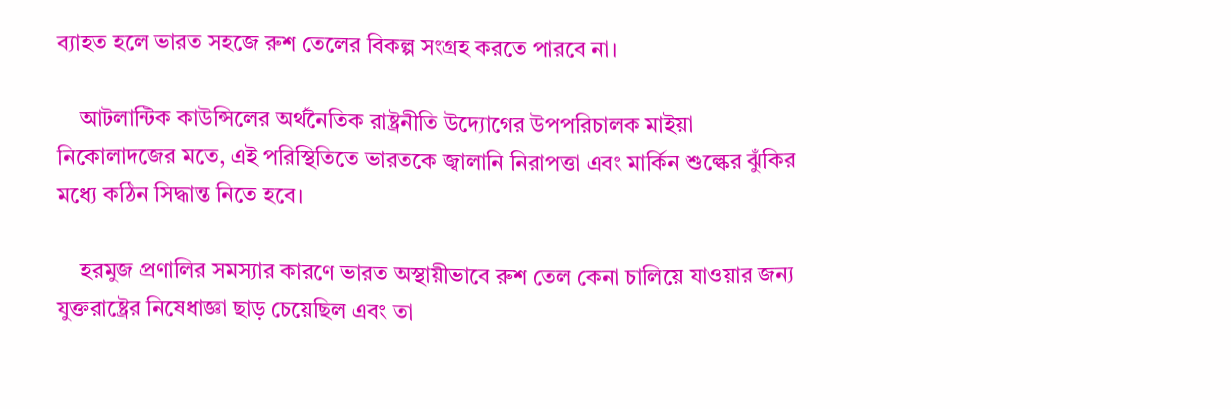ব্যাহত হলে ভারত সহজে রুশ তেলের বিকল্প সংগ্রহ করতে পারবে না।

    আটলান্টিক কাউন্সিলের অর্থনৈতিক রাষ্ট্রনীতি উদ্যোগের উপপরিচালক মাইয়া নিকোলাদজের মতে, এই পরিস্থিতিতে ভারতকে জ্বালানি নিরাপত্তা এবং মার্কিন শুল্কের ঝুঁকির মধ্যে কঠিন সিদ্ধান্ত নিতে হবে।

    হরমুজ প্রণালির সমস্যার কারণে ভারত অস্থায়ীভাবে রুশ তেল কেনা চালিয়ে যাওয়ার জন্য যুক্তরাষ্ট্রের নিষেধাজ্ঞা ছাড় চেয়েছিল এবং তা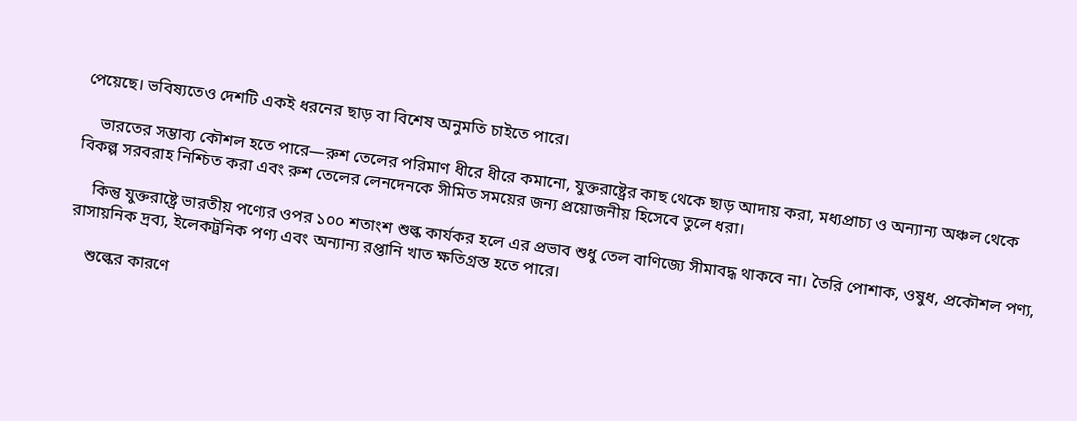পেয়েছে। ভবিষ্যতেও দেশটি একই ধরনের ছাড় বা বিশেষ অনুমতি চাইতে পারে।

    ভারতের সম্ভাব্য কৌশল হতে পারে—রুশ তেলের পরিমাণ ধীরে ধীরে কমানো, যুক্তরাষ্ট্রের কাছ থেকে ছাড় আদায় করা, মধ্যপ্রাচ্য ও অন্যান্য অঞ্চল থেকে বিকল্প সরবরাহ নিশ্চিত করা এবং রুশ তেলের লেনদেনকে সীমিত সময়ের জন্য প্রয়োজনীয় হিসেবে তুলে ধরা।

    কিন্তু যুক্তরাষ্ট্রে ভারতীয় পণ্যের ওপর ১০০ শতাংশ শুল্ক কার্যকর হলে এর প্রভাব শুধু তেল বাণিজ্যে সীমাবদ্ধ থাকবে না। তৈরি পোশাক, ওষুধ, প্রকৌশল পণ্য, রাসায়নিক দ্রব্য, ইলেকট্রনিক পণ্য এবং অন্যান্য রপ্তানি খাত ক্ষতিগ্রস্ত হতে পারে।

    শুল্কের কারণে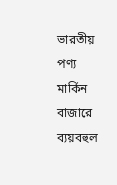ভারতীয় পণ্য মার্কিন বাজারে ব্যয়বহুল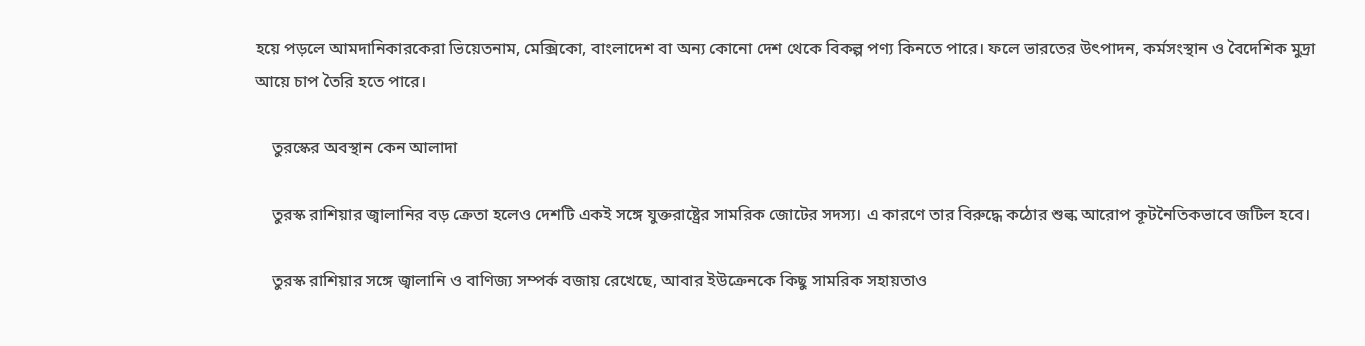হয়ে পড়লে আমদানিকারকেরা ভিয়েতনাম, মেক্সিকো, বাংলাদেশ বা অন্য কোনো দেশ থেকে বিকল্প পণ্য কিনতে পারে। ফলে ভারতের উৎপাদন, কর্মসংস্থান ও বৈদেশিক মুদ্রা আয়ে চাপ তৈরি হতে পারে।

    তুরস্কের অবস্থান কেন আলাদা

    তুরস্ক রাশিয়ার জ্বালানির বড় ক্রেতা হলেও দেশটি একই সঙ্গে যুক্তরাষ্ট্রের সামরিক জোটের সদস্য। এ কারণে তার বিরুদ্ধে কঠোর শুল্ক আরোপ কূটনৈতিকভাবে জটিল হবে।

    তুরস্ক রাশিয়ার সঙ্গে জ্বালানি ও বাণিজ্য সম্পর্ক বজায় রেখেছে, আবার ইউক্রেনকে কিছু সামরিক সহায়তাও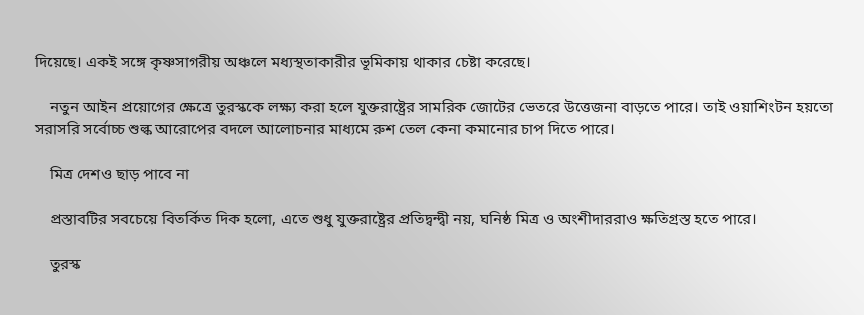দিয়েছে। একই সঙ্গে কৃষ্ণসাগরীয় অঞ্চলে মধ্যস্থতাকারীর ভূমিকায় থাকার চেষ্টা করেছে।

    নতুন আইন প্রয়োগের ক্ষেত্রে তুরস্ককে লক্ষ্য করা হলে যুক্তরাষ্ট্রের সামরিক জোটের ভেতরে উত্তেজনা বাড়তে পারে। তাই ওয়াশিংটন হয়তো সরাসরি সর্বোচ্চ শুল্ক আরোপের বদলে আলোচনার মাধ্যমে রুশ তেল কেনা কমানোর চাপ দিতে পারে।

    মিত্র দেশও ছাড় পাবে না

    প্রস্তাবটির সবচেয়ে বিতর্কিত দিক হলো, এতে শুধু যুক্তরাষ্ট্রের প্রতিদ্বন্দ্বী নয়, ঘনিষ্ঠ মিত্র ও অংশীদাররাও ক্ষতিগ্রস্ত হতে পারে।

    তুরস্ক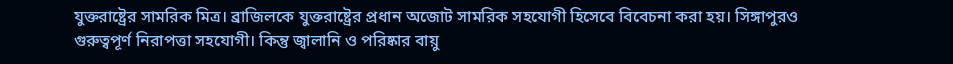যুক্তরাষ্ট্রের সামরিক মিত্র। ব্রাজিলকে যুক্তরাষ্ট্রের প্রধান অজোট সামরিক সহযোগী হিসেবে বিবেচনা করা হয়। সিঙ্গাপুরও গুরুত্বপূর্ণ নিরাপত্তা সহযোগী। কিন্তু জ্বালানি ও পরিষ্কার বায়ু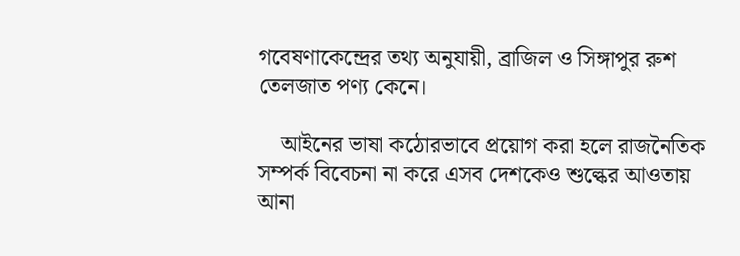গবেষণাকেন্দ্রের তথ্য অনুযায়ী, ব্রাজিল ও সিঙ্গাপুর রুশ তেলজাত পণ্য কেনে।

    আইনের ভাষা কঠোরভাবে প্রয়োগ করা হলে রাজনৈতিক সম্পর্ক বিবেচনা না করে এসব দেশকেও শুল্কের আওতায় আনা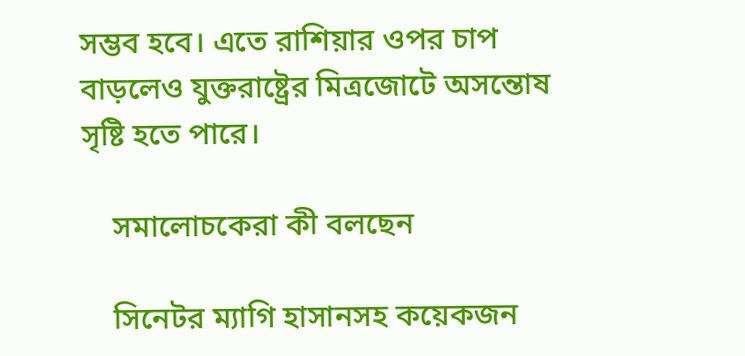সম্ভব হবে। এতে রাশিয়ার ওপর চাপ বাড়লেও যুক্তরাষ্ট্রের মিত্রজোটে অসন্তোষ সৃষ্টি হতে পারে।

    সমালোচকেরা কী বলছেন

    সিনেটর ম্যাগি হাসানসহ কয়েকজন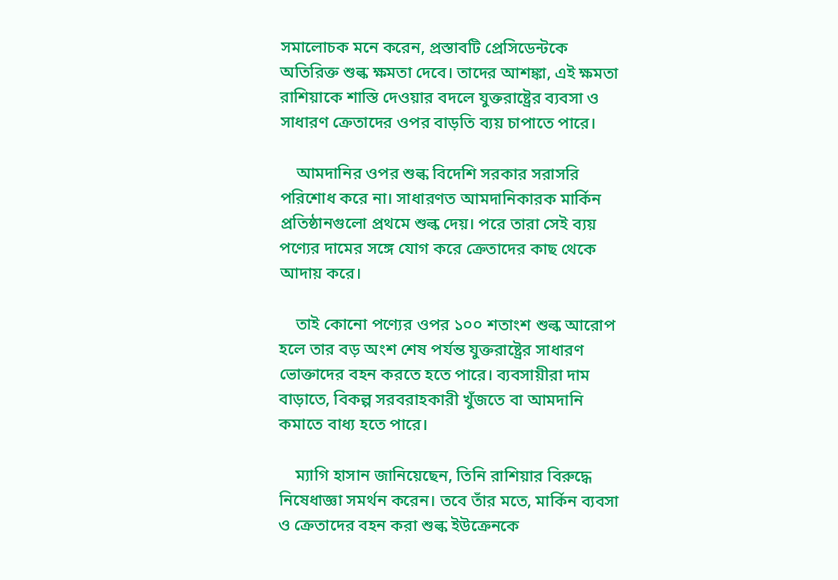সমালোচক মনে করেন, প্রস্তাবটি প্রেসিডেন্টকে অতিরিক্ত শুল্ক ক্ষমতা দেবে। তাদের আশঙ্কা, এই ক্ষমতা রাশিয়াকে শাস্তি দেওয়ার বদলে যুক্তরাষ্ট্রের ব্যবসা ও সাধারণ ক্রেতাদের ওপর বাড়তি ব্যয় চাপাতে পারে।

    আমদানির ওপর শুল্ক বিদেশি সরকার সরাসরি পরিশোধ করে না। সাধারণত আমদানিকারক মার্কিন প্রতিষ্ঠানগুলো প্রথমে শুল্ক দেয়। পরে তারা সেই ব্যয় পণ্যের দামের সঙ্গে যোগ করে ক্রেতাদের কাছ থেকে আদায় করে।

    তাই কোনো পণ্যের ওপর ১০০ শতাংশ শুল্ক আরোপ হলে তার বড় অংশ শেষ পর্যন্ত যুক্তরাষ্ট্রের সাধারণ ভোক্তাদের বহন করতে হতে পারে। ব্যবসায়ীরা দাম বাড়াতে, বিকল্প সরবরাহকারী খুঁজতে বা আমদানি কমাতে বাধ্য হতে পারে।

    ম্যাগি হাসান জানিয়েছেন, তিনি রাশিয়ার বিরুদ্ধে নিষেধাজ্ঞা সমর্থন করেন। তবে তাঁর মতে, মার্কিন ব্যবসা ও ক্রেতাদের বহন করা শুল্ক ইউক্রেনকে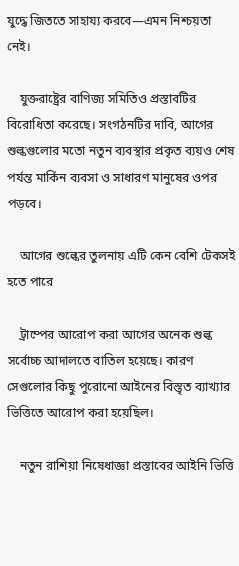যুদ্ধে জিততে সাহায্য করবে—এমন নিশ্চয়তা নেই।

    যুক্তরাষ্ট্রের বাণিজ্য সমিতিও প্রস্তাবটির বিরোধিতা করেছে। সংগঠনটির দাবি, আগের শুল্কগুলোর মতো নতুন ব্যবস্থার প্রকৃত ব্যয়ও শেষ পর্যন্ত মার্কিন ব্যবসা ও সাধারণ মানুষের ওপর পড়বে।

    আগের শুল্কের তুলনায় এটি কেন বেশি টেকসই হতে পারে

    ট্রাম্পের আরোপ করা আগের অনেক শুল্ক সর্বোচ্চ আদালতে বাতিল হয়েছে। কারণ সেগুলোর কিছু পুরোনো আইনের বিস্তৃত ব্যাখ্যার ভিত্তিতে আরোপ করা হয়েছিল।

    নতুন রাশিয়া নিষেধাজ্ঞা প্রস্তাবের আইনি ভিত্তি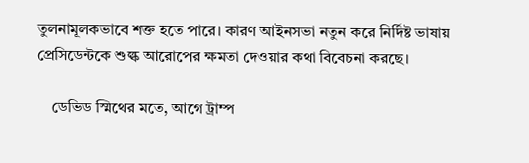তুলনামূলকভাবে শক্ত হতে পারে। কারণ আইনসভা নতুন করে নির্দিষ্ট ভাষায় প্রেসিডেন্টকে শুল্ক আরোপের ক্ষমতা দেওয়ার কথা বিবেচনা করছে।

    ডেভিড স্মিথের মতে, আগে ট্রাম্প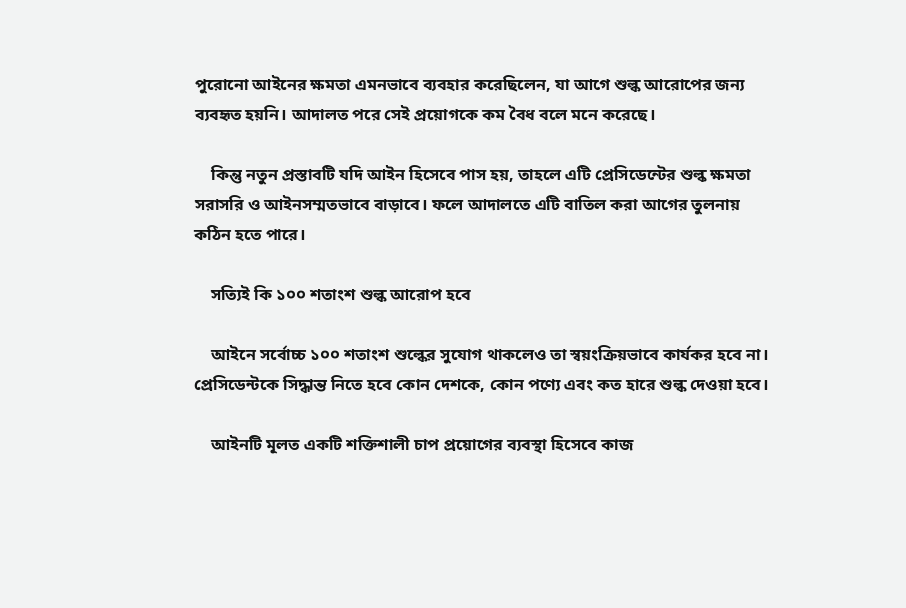পুরোনো আইনের ক্ষমতা এমনভাবে ব্যবহার করেছিলেন, যা আগে শুল্ক আরোপের জন্য ব্যবহৃত হয়নি। আদালত পরে সেই প্রয়োগকে কম বৈধ বলে মনে করেছে।

    কিন্তু নতুন প্রস্তাবটি যদি আইন হিসেবে পাস হয়, তাহলে এটি প্রেসিডেন্টের শুল্ক ক্ষমতা সরাসরি ও আইনসম্মতভাবে বাড়াবে। ফলে আদালতে এটি বাতিল করা আগের তুলনায় কঠিন হতে পারে।

    সত্যিই কি ১০০ শতাংশ শুল্ক আরোপ হবে

    আইনে সর্বোচ্চ ১০০ শতাংশ শুল্কের সুযোগ থাকলেও তা স্বয়ংক্রিয়ভাবে কার্যকর হবে না। প্রেসিডেন্টকে সিদ্ধান্ত নিতে হবে কোন দেশকে, কোন পণ্যে এবং কত হারে শুল্ক দেওয়া হবে।

    আইনটি মূলত একটি শক্তিশালী চাপ প্রয়োগের ব্যবস্থা হিসেবে কাজ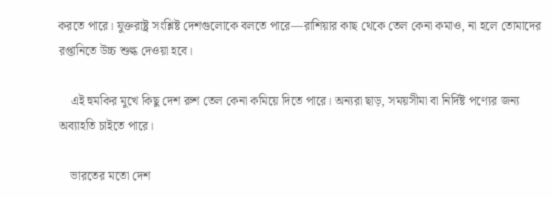করতে পারে। যুক্তরাষ্ট্র সংশ্লিষ্ট দেশগুলোকে বলতে পারে—রাশিয়ার কাছ থেকে তেল কেনা কমাও, না হলে তোমাদের রপ্তানিতে উচ্চ শুল্ক দেওয়া হবে।

    এই হুমকির মুখে কিছু দেশ রুশ তেল কেনা কমিয়ে দিতে পারে। অন্যরা ছাড়, সময়সীমা বা নির্দিষ্ট পণ্যের জন্য অব্যাহতি চাইতে পারে।

    ভারতের মতো দেশ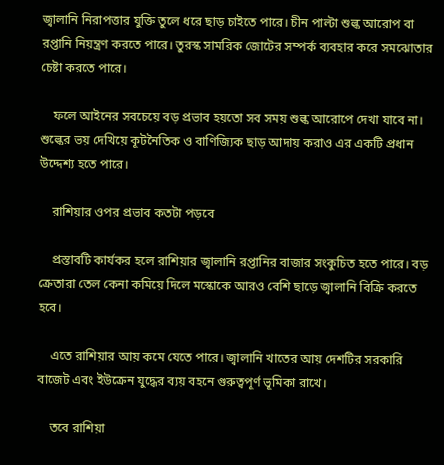জ্বালানি নিরাপত্তার যুক্তি তুলে ধরে ছাড় চাইতে পারে। চীন পাল্টা শুল্ক আরোপ বা রপ্তানি নিয়ন্ত্রণ করতে পারে। তুরস্ক সামরিক জোটের সম্পর্ক ব্যবহার করে সমঝোতার চেষ্টা করতে পারে।

    ফলে আইনের সবচেয়ে বড় প্রভাব হয়তো সব সময় শুল্ক আরোপে দেখা যাবে না। শুল্কের ভয় দেখিয়ে কূটনৈতিক ও বাণিজ্যিক ছাড় আদায় করাও এর একটি প্রধান উদ্দেশ্য হতে পারে।

    রাশিয়ার ওপর প্রভাব কতটা পড়বে

    প্রস্তাবটি কার্যকর হলে রাশিয়ার জ্বালানি রপ্তানির বাজার সংকুচিত হতে পারে। বড় ক্রেতারা তেল কেনা কমিয়ে দিলে মস্কোকে আরও বেশি ছাড়ে জ্বালানি বিক্রি করতে হবে।

    এতে রাশিয়ার আয় কমে যেতে পারে। জ্বালানি খাতের আয় দেশটির সরকারি বাজেট এবং ইউক্রেন যুদ্ধের ব্যয় বহনে গুরুত্বপূর্ণ ভূমিকা রাখে।

    তবে রাশিয়া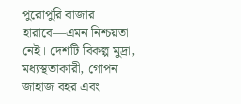পুরোপুরি বাজার হারাবে—এমন নিশ্চয়তা নেই। দেশটি বিকল্প মুদ্রা, মধ্যস্থতাকারী, গোপন জাহাজ বহর এবং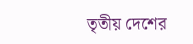তৃতীয় দেশের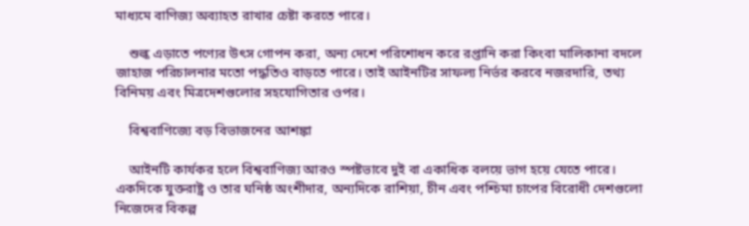মাধ্যমে বাণিজ্য অব্যাহত রাখার চেষ্টা করতে পারে।

    শুল্ক এড়াতে পণ্যের উৎস গোপন করা, অন্য দেশে পরিশোধন করে রপ্তানি করা কিংবা মালিকানা বদলে জাহাজ পরিচালনার মতো পদ্ধতিও বাড়তে পারে। তাই আইনটির সাফল্য নির্ভর করবে নজরদারি, তথ্য বিনিময় এবং মিত্রদেশগুলোর সহযোগিতার ওপর।

    বিশ্ববাণিজ্যে বড় বিভাজনের আশঙ্কা

    আইনটি কার্যকর হলে বিশ্ববাণিজ্য আরও স্পষ্টভাবে দুই বা একাধিক বলয়ে ভাগ হয়ে যেতে পারে। একদিকে যুক্তরাষ্ট্র ও তার ঘনিষ্ঠ অংশীদার, অন্যদিকে রাশিয়া, চীন এবং পশ্চিমা চাপের বিরোধী দেশগুলো নিজেদের বিকল্প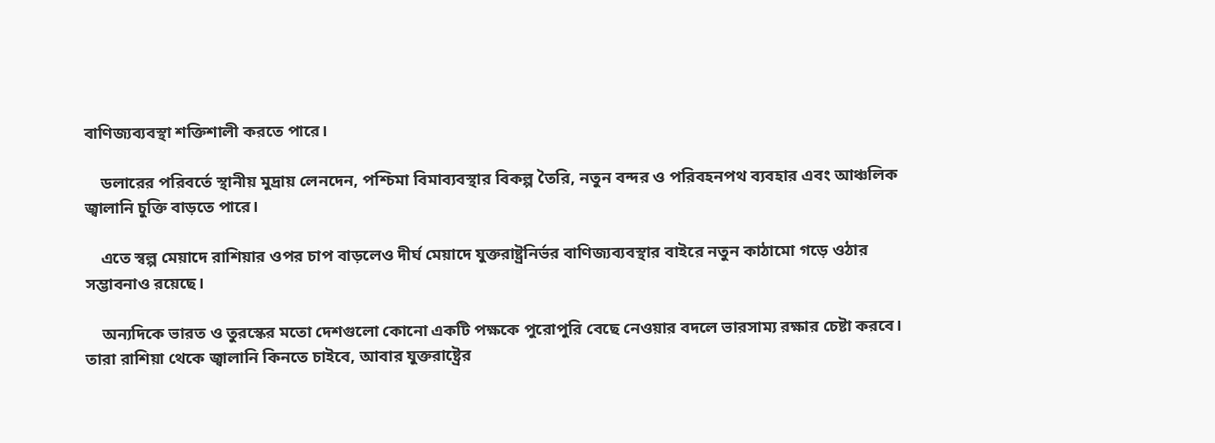বাণিজ্যব্যবস্থা শক্তিশালী করতে পারে।

    ডলারের পরিবর্তে স্থানীয় মুদ্রায় লেনদেন, পশ্চিমা বিমাব্যবস্থার বিকল্প তৈরি, নতুন বন্দর ও পরিবহনপথ ব্যবহার এবং আঞ্চলিক জ্বালানি চুক্তি বাড়তে পারে।

    এতে স্বল্প মেয়াদে রাশিয়ার ওপর চাপ বাড়লেও দীর্ঘ মেয়াদে যুক্তরাষ্ট্রনির্ভর বাণিজ্যব্যবস্থার বাইরে নতুন কাঠামো গড়ে ওঠার সম্ভাবনাও রয়েছে।

    অন্যদিকে ভারত ও তুরস্কের মতো দেশগুলো কোনো একটি পক্ষকে পুরোপুরি বেছে নেওয়ার বদলে ভারসাম্য রক্ষার চেষ্টা করবে। তারা রাশিয়া থেকে জ্বালানি কিনতে চাইবে, আবার যুক্তরাষ্ট্রের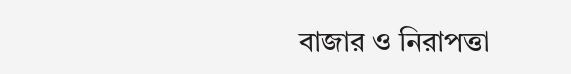বাজার ও নিরাপত্তা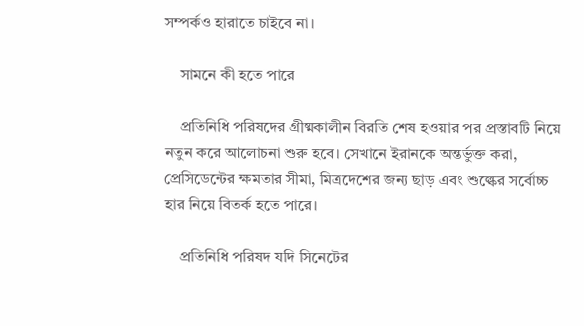সম্পর্কও হারাতে চাইবে না।

    সামনে কী হতে পারে

    প্রতিনিধি পরিষদের গ্রীষ্মকালীন বিরতি শেষ হওয়ার পর প্রস্তাবটি নিয়ে নতুন করে আলোচনা শুরু হবে। সেখানে ইরানকে অন্তর্ভুক্ত করা, প্রেসিডেন্টের ক্ষমতার সীমা, মিত্রদেশের জন্য ছাড় এবং শুল্কের সর্বোচ্চ হার নিয়ে বিতর্ক হতে পারে।

    প্রতিনিধি পরিষদ যদি সিনেটের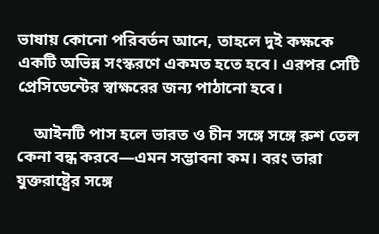ভাষায় কোনো পরিবর্তন আনে, তাহলে দুই কক্ষকে একটি অভিন্ন সংস্করণে একমত হতে হবে। এরপর সেটি প্রেসিডেন্টের স্বাক্ষরের জন্য পাঠানো হবে।

    আইনটি পাস হলে ভারত ও চীন সঙ্গে সঙ্গে রুশ তেল কেনা বন্ধ করবে—এমন সম্ভাবনা কম। বরং তারা যুক্তরাষ্ট্রের সঙ্গে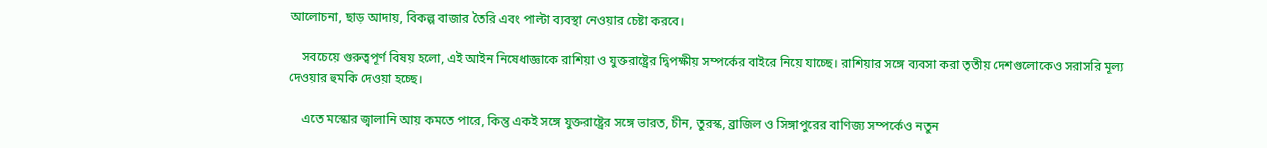আলোচনা, ছাড় আদায়, বিকল্প বাজার তৈরি এবং পাল্টা ব্যবস্থা নেওয়ার চেষ্টা করবে।

    সবচেয়ে গুরুত্বপূর্ণ বিষয় হলো, এই আইন নিষেধাজ্ঞাকে রাশিয়া ও যুক্তরাষ্ট্রের দ্বিপক্ষীয় সম্পর্কের বাইরে নিয়ে যাচ্ছে। রাশিয়ার সঙ্গে ব্যবসা করা তৃতীয় দেশগুলোকেও সরাসরি মূল্য দেওয়ার হুমকি দেওয়া হচ্ছে।

    এতে মস্কোর জ্বালানি আয় কমতে পারে, কিন্তু একই সঙ্গে যুক্তরাষ্ট্রের সঙ্গে ভারত, চীন, তুরস্ক, ব্রাজিল ও সিঙ্গাপুরের বাণিজ্য সম্পর্কেও নতুন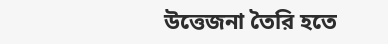উত্তেজনা তৈরি হতে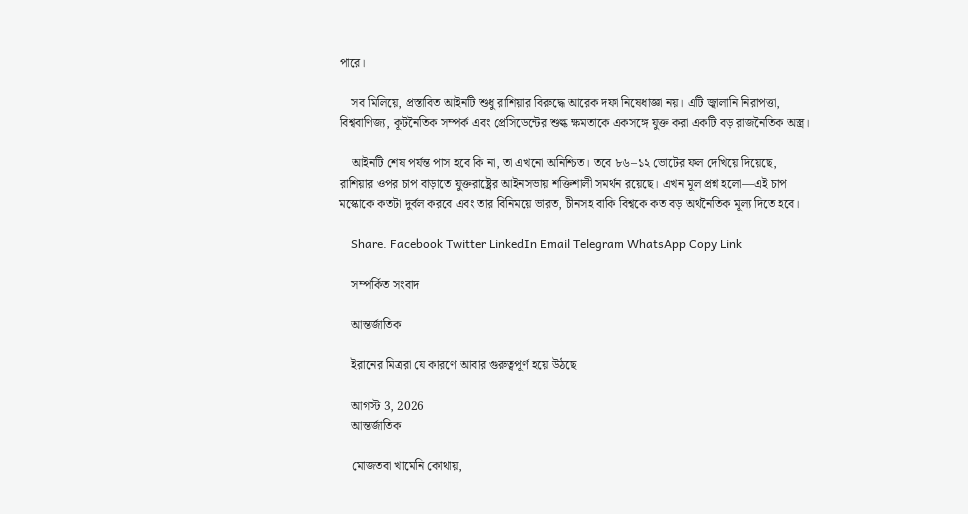পারে।

    সব মিলিয়ে, প্রস্তাবিত আইনটি শুধু রাশিয়ার বিরুদ্ধে আরেক দফা নিষেধাজ্ঞা নয়। এটি জ্বালানি নিরাপত্তা, বিশ্ববাণিজ্য, কূটনৈতিক সম্পর্ক এবং প্রেসিডেন্টের শুল্ক ক্ষমতাকে একসঙ্গে যুক্ত করা একটি বড় রাজনৈতিক অস্ত্র।

    আইনটি শেষ পর্যন্ত পাস হবে কি না, তা এখনো অনিশ্চিত। তবে ৮৬–১২ ভোটের ফল দেখিয়ে দিয়েছে, রাশিয়ার ওপর চাপ বাড়াতে যুক্তরাষ্ট্রের আইনসভায় শক্তিশালী সমর্থন রয়েছে। এখন মূল প্রশ্ন হলো—এই চাপ মস্কোকে কতটা দুর্বল করবে এবং তার বিনিময়ে ভারত, চীনসহ বাকি বিশ্বকে কত বড় অর্থনৈতিক মূল্য দিতে হবে।

    Share. Facebook Twitter LinkedIn Email Telegram WhatsApp Copy Link

    সম্পর্কিত সংবাদ

    আন্তর্জাতিক

    ইরানের মিত্ররা যে কারণে আবার গুরুত্বপূর্ণ হয়ে উঠছে

    আগস্ট 3, 2026
    আন্তর্জাতিক

    মোজতবা খামেনি কোথায়,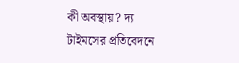কী অবস্থায়? দ্য টাইমসের প্রতিবেদনে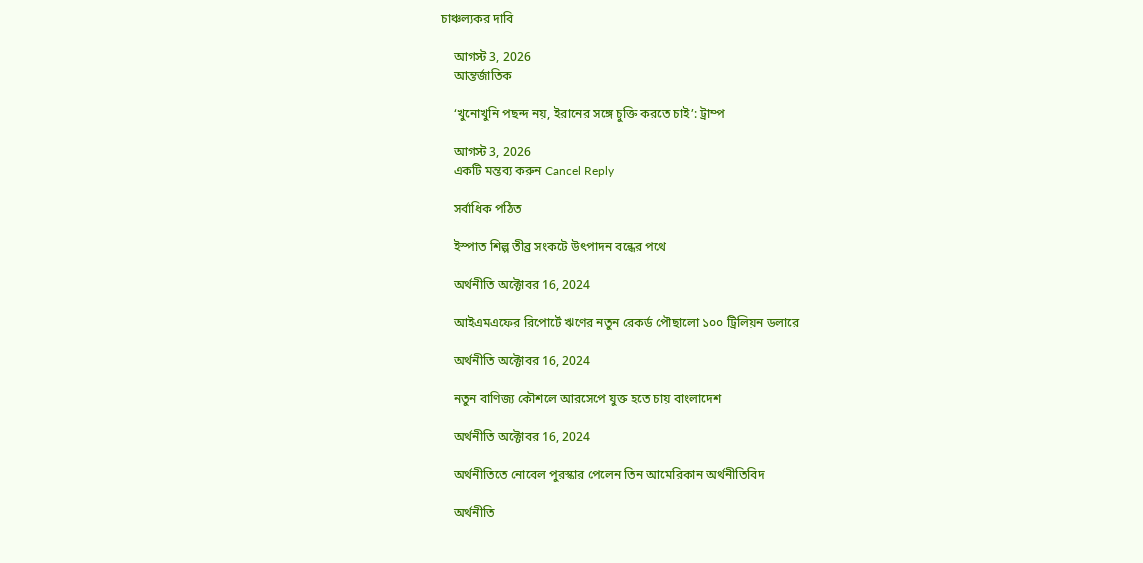চাঞ্চল্যকর দাবি

    আগস্ট 3, 2026
    আন্তর্জাতিক

    ‘খুনোখুনি পছন্দ নয়, ইরানের সঙ্গে চুক্তি করতে চাই’: ট্রাম্প

    আগস্ট 3, 2026
    একটি মন্তব্য করুন Cancel Reply

    সর্বাধিক পঠিত

    ইস্পাত শিল্প তীব্র সংকটে উৎপাদন বন্ধের পথে

    অর্থনীতি অক্টোবর 16, 2024

    আইএমএফের রিপোর্টে ঋণের নতুন রেকর্ড পৌছালো ১০০ ট্রিলিয়ন ডলারে

    অর্থনীতি অক্টোবর 16, 2024

    নতুন বাণিজ্য কৌশলে আরসেপে যুক্ত হতে চায় বাংলাদেশ

    অর্থনীতি অক্টোবর 16, 2024

    অর্থনীতিতে নোবেল পুরস্কার পেলেন তিন আমেরিকান অর্থনীতিবিদ

    অর্থনীতি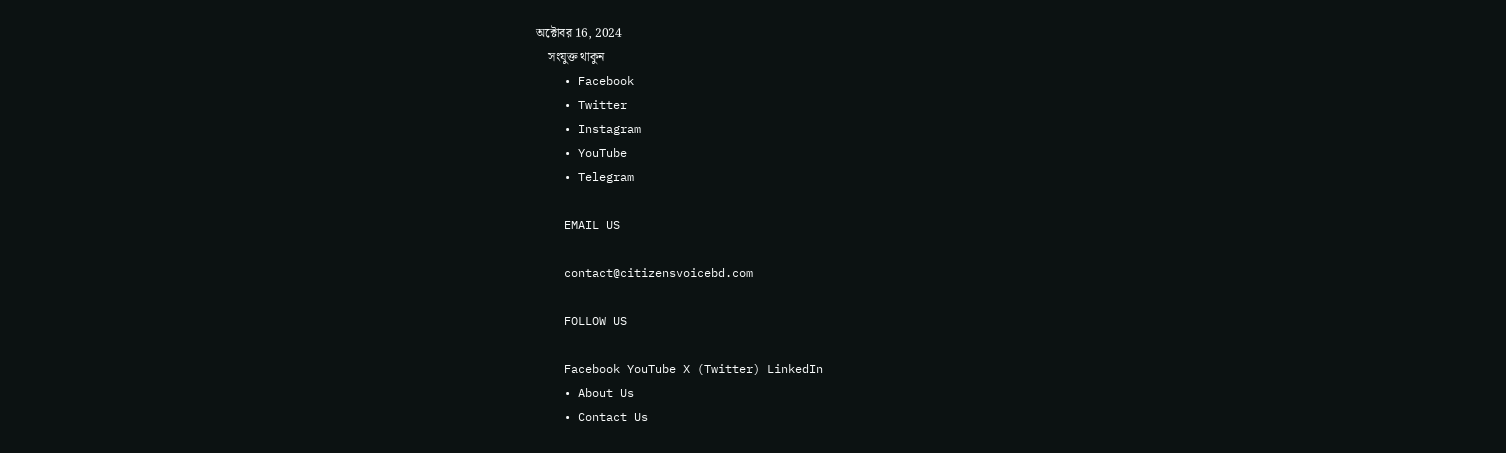অক্টোবর 16, 2024
    সংযুক্ত থাকুন
    • Facebook
    • Twitter
    • Instagram
    • YouTube
    • Telegram

    EMAIL US

    contact@citizensvoicebd.com

    FOLLOW US

    Facebook YouTube X (Twitter) LinkedIn
    • About Us
    • Contact Us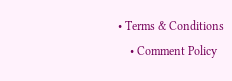• Terms & Conditions
    • Comment Policy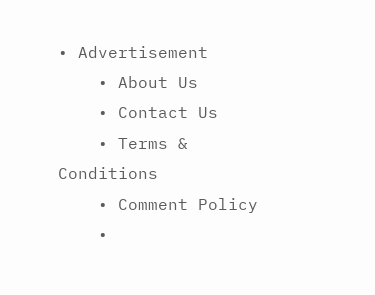• Advertisement
    • About Us
    • Contact Us
    • Terms & Conditions
    • Comment Policy
    •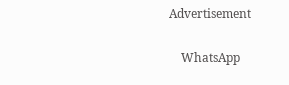Advertisement

    WhatsApp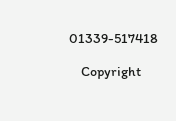01339-517418

    Copyright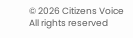© 2026 Citizens Voice All rights reserved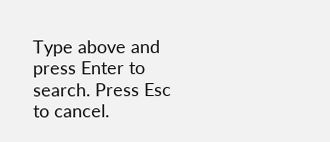Type above and press Enter to search. Press Esc to cancel.